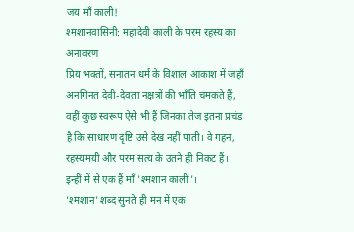जय माँ काली!
श्मशानवासिनी: महादेवी काली के परम रहस्य का अनावरण
प्रिय भक्तों, सनातन धर्म के विशाल आकाश में जहाँ अनगिनत देवी-देवता नक्षत्रों की भाँति चमकते हैं, वहीं कुछ स्वरूप ऐसे भी हैं जिनका तेज इतना प्रचंड है कि साधारण दृष्टि उसे देख नहीं पाती। वे गहन, रहस्यमयी और परम सत्य के उतने ही निकट हैं। इन्हीं में से एक हैं माँ 'श्मशान काली'।
'श्मशान' शब्द सुनते ही मन में एक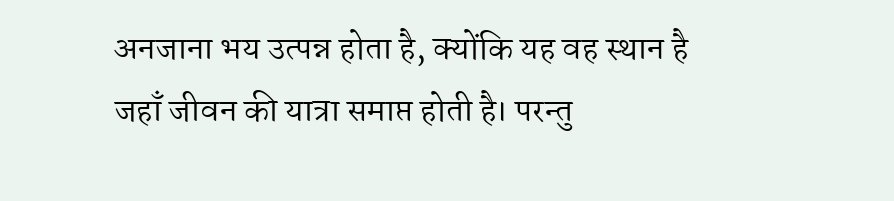अनजाना भय उत्पन्न होता है, क्योंकि यह वह स्थान है जहाँ जीवन की यात्रा समाप्त होती है। परन्तु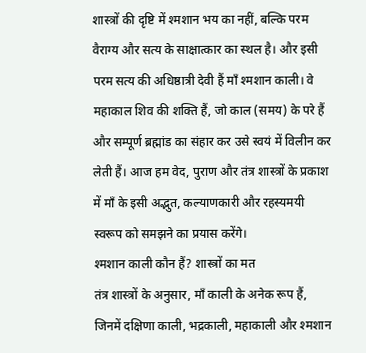शास्त्रों की दृष्टि में श्मशान भय का नहीं, बल्कि परम वैराग्य और सत्य के साक्षात्कार का स्थल है। और इसी परम सत्य की अधिष्ठात्री देवी हैं माँ श्मशान काली। वे महाकाल शिव की शक्ति हैं, जो काल (समय) के परे हैं और सम्पूर्ण ब्रह्मांड का संहार कर उसे स्वयं में विलीन कर लेती हैं। आज हम वेद, पुराण और तंत्र शास्त्रों के प्रकाश में माँ के इसी अद्भुत, कल्याणकारी और रहस्यमयी स्वरूप को समझने का प्रयास करेंगे।
श्मशान काली कौन हैं? शास्त्रों का मत
तंत्र शास्त्रों के अनुसार, माँ काली के अनेक रूप हैं, जिनमें दक्षिणा काली, भद्रकाली, महाकाली और श्मशान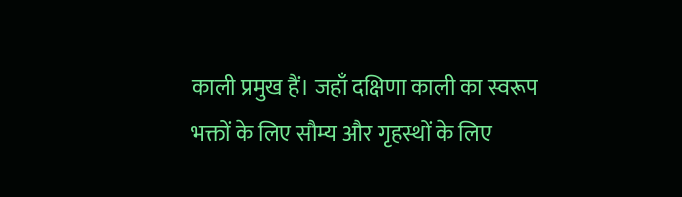काली प्रमुख हैं। जहाँ दक्षिणा काली का स्वरूप भक्तों के लिए सौम्य और गृहस्थों के लिए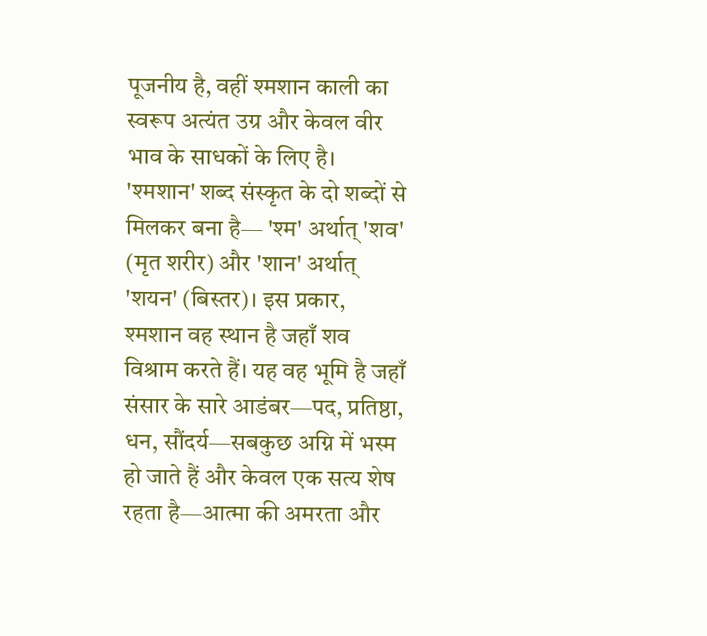पूजनीय है, वहीं श्मशान काली का स्वरूप अत्यंत उग्र और केवल वीर भाव के साधकों के लिए है।
'श्मशान' शब्द संस्कृत के दो शब्दों से मिलकर बना है— 'श्म' अर्थात् 'शव' (मृत शरीर) और 'शान' अर्थात् 'शयन' (बिस्तर)। इस प्रकार, श्मशान वह स्थान है जहाँ शव विश्राम करते हैं। यह वह भूमि है जहाँ संसार के सारे आडंबर—पद, प्रतिष्ठा, धन, सौंदर्य—सबकुछ अग्नि में भस्म हो जाते हैं और केवल एक सत्य शेष रहता है—आत्मा की अमरता और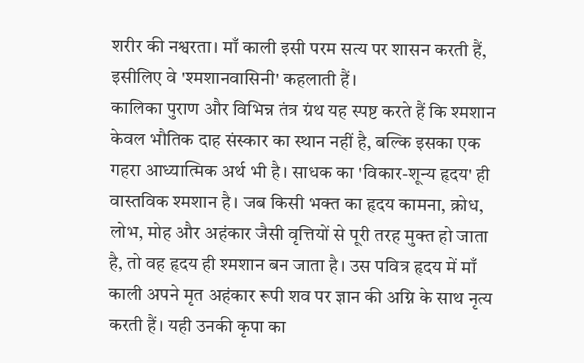शरीर की नश्वरता। माँ काली इसी परम सत्य पर शासन करती हैं, इसीलिए वे 'श्मशानवासिनी' कहलाती हैं।
कालिका पुराण और विभिन्न तंत्र ग्रंथ यह स्पष्ट करते हैं कि श्मशान केवल भौतिक दाह संस्कार का स्थान नहीं है, बल्कि इसका एक गहरा आध्यात्मिक अर्थ भी है। साधक का 'विकार-शून्य हृदय' ही वास्तविक श्मशान है। जब किसी भक्त का हृदय कामना, क्रोध, लोभ, मोह और अहंकार जैसी वृत्तियों से पूरी तरह मुक्त हो जाता है, तो वह हृदय ही श्मशान बन जाता है। उस पवित्र हृदय में माँ काली अपने मृत अहंकार रूपी शव पर ज्ञान की अग्नि के साथ नृत्य करती हैं। यही उनकी कृपा का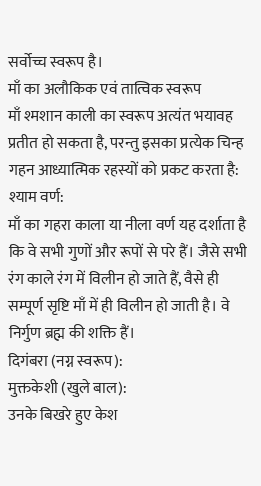सर्वोच्च स्वरूप है।
माँ का अलौकिक एवं तात्विक स्वरूप
माँ श्मशान काली का स्वरूप अत्यंत भयावह प्रतीत हो सकता है, परन्तु इसका प्रत्येक चिन्ह गहन आध्यात्मिक रहस्यों को प्रकट करता है:
श्याम वर्ण:
माँ का गहरा काला या नीला वर्ण यह दर्शाता है कि वे सभी गुणों और रूपों से परे हैं। जैसे सभी रंग काले रंग में विलीन हो जाते हैं, वैसे ही सम्पूर्ण सृष्टि माँ में ही विलीन हो जाती है। वे निर्गुण ब्रह्म की शक्ति हैं।
दिगंबरा (नग्न स्वरूप):
मुक्तकेशी (खुले बाल):
उनके बिखरे हुए केश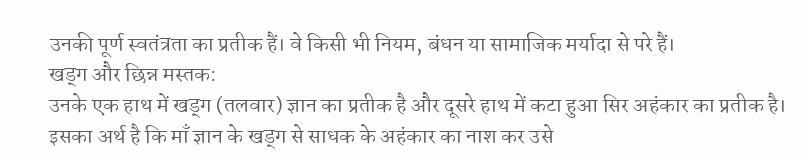उनकी पूर्ण स्वतंत्रता का प्रतीक हैं। वे किसी भी नियम, बंधन या सामाजिक मर्यादा से परे हैं।
खड्ग और छिन्न मस्तक:
उनके एक हाथ में खड्ग (तलवार) ज्ञान का प्रतीक है और दूसरे हाथ में कटा हुआ सिर अहंकार का प्रतीक है। इसका अर्थ है कि माँ ज्ञान के खड्ग से साधक के अहंकार का नाश कर उसे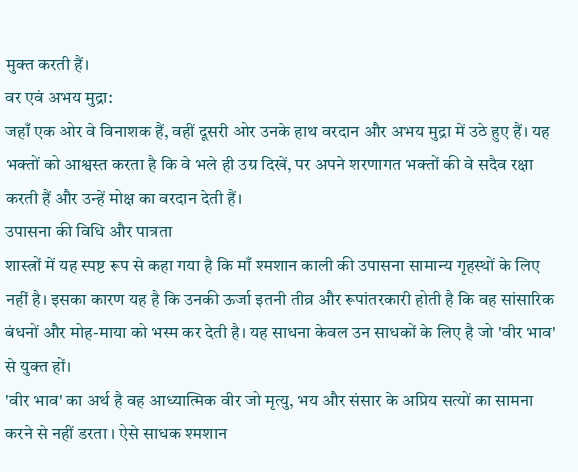मुक्त करती हैं।
वर एवं अभय मुद्रा:
जहाँ एक ओर वे विनाशक हैं, वहीं दूसरी ओर उनके हाथ वरदान और अभय मुद्रा में उठे हुए हैं। यह भक्तों को आश्वस्त करता है कि वे भले ही उग्र दिखें, पर अपने शरणागत भक्तों की वे सदैव रक्षा करती हैं और उन्हें मोक्ष का वरदान देती हैं।
उपासना की विधि और पात्रता
शास्त्रों में यह स्पष्ट रूप से कहा गया है कि माँ श्मशान काली की उपासना सामान्य गृहस्थों के लिए नहीं है। इसका कारण यह है कि उनकी ऊर्जा इतनी तीव्र और रूपांतरकारी होती है कि वह सांसारिक बंधनों और मोह-माया को भस्म कर देती है। यह साधना केवल उन साधकों के लिए है जो 'वीर भाव' से युक्त हों।
'वीर भाव' का अर्थ है वह आध्यात्मिक वीर जो मृत्यु, भय और संसार के अप्रिय सत्यों का सामना करने से नहीं डरता । ऐसे साधक श्मशान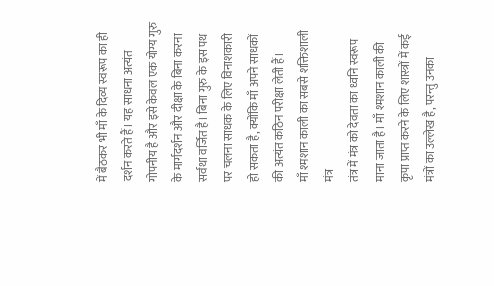में बैठकर भी माँ के दिव्य स्वरूप का ही दर्शन करते हैं। यह साधना अत्यंत गोपनीय है और इसे केवल एक योग्य गुरु के मार्गदर्शन और दीक्षा के बिना करना सर्वथा वर्जित है। बिना गुरु के इस पथ पर चलना साधक के लिए विनाशकारी हो सकता है, क्योंकि माँ अपने साधकों की अत्यंत कठिन परीक्षा लेती हैं।
माँ श्मशान काली का सबसे शक्तिशाली मंत्र
तंत्र में मंत्र को देवता का ध्वनि स्वरूप माना जाता है। माँ श्मशान काली की कृपा प्राप्त करने के लिए शास्त्रों में कई मंत्रों का उल्लेख है, परन्तु उनका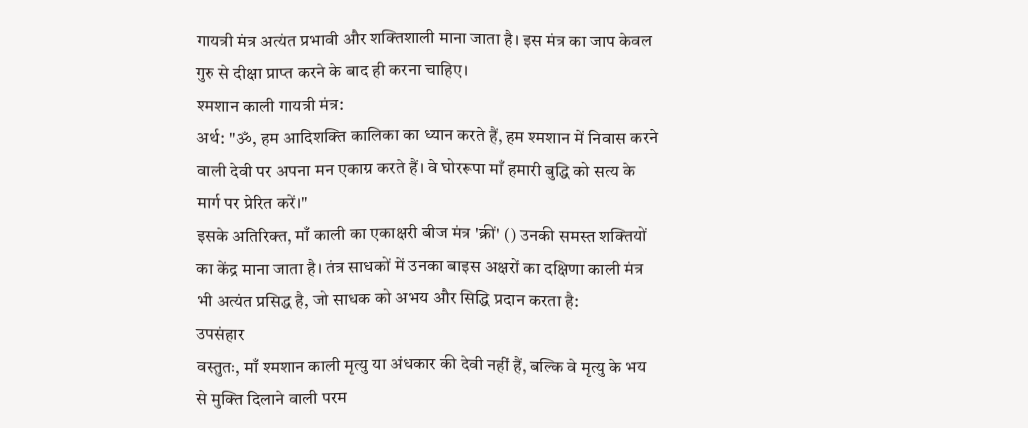गायत्री मंत्र अत्यंत प्रभावी और शक्तिशाली माना जाता है। इस मंत्र का जाप केवल गुरु से दीक्षा प्राप्त करने के बाद ही करना चाहिए।
श्मशान काली गायत्री मंत्र:
अर्थ: "ॐ, हम आदिशक्ति कालिका का ध्यान करते हैं, हम श्मशान में निवास करने वाली देवी पर अपना मन एकाग्र करते हैं। वे घोररूपा माँ हमारी बुद्धि को सत्य के मार्ग पर प्रेरित करें।"
इसके अतिरिक्त, माँ काली का एकाक्षरी बीज मंत्र 'क्रीं' () उनकी समस्त शक्तियों का केंद्र माना जाता है। तंत्र साधकों में उनका बाइस अक्षरों का दक्षिणा काली मंत्र भी अत्यंत प्रसिद्ध है, जो साधक को अभय और सिद्धि प्रदान करता है:
उपसंहार
वस्तुतः, माँ श्मशान काली मृत्यु या अंधकार की देवी नहीं हैं, बल्कि वे मृत्यु के भय से मुक्ति दिलाने वाली परम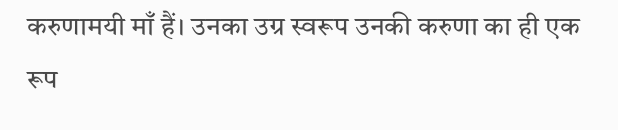करुणामयी माँ हैं। उनका उग्र स्वरूप उनकी करुणा का ही एक रूप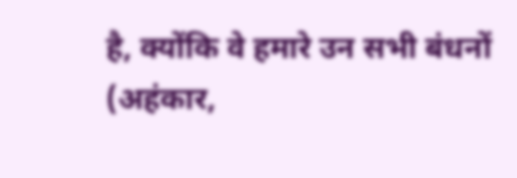है, क्योंकि वे हमारे उन सभी बंधनों (अहंकार,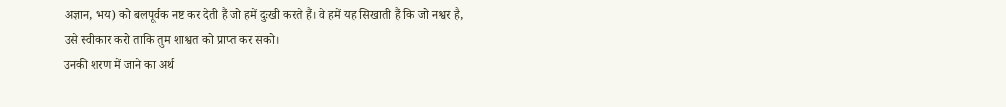अज्ञान, भय) को बलपूर्वक नष्ट कर देती हैं जो हमें दुःखी करते हैं। वे हमें यह सिखाती हैं कि जो नश्वर है, उसे स्वीकार करो ताकि तुम शाश्वत को प्राप्त कर सको।
उनकी शरण में जाने का अर्थ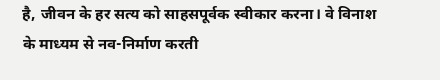है, जीवन के हर सत्य को साहसपूर्वक स्वीकार करना। वे विनाश के माध्यम से नव-निर्माण करती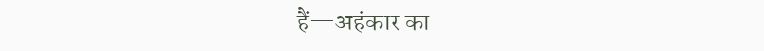हैं—अहंकार का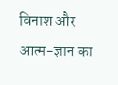विनाश और आत्म-ज्ञान का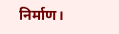निर्माण।